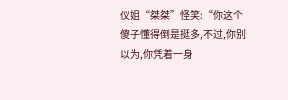仪姐“桀桀”怪笑:“你这个傻子懂得倒是挺多,不过,你别以为,你凭着一身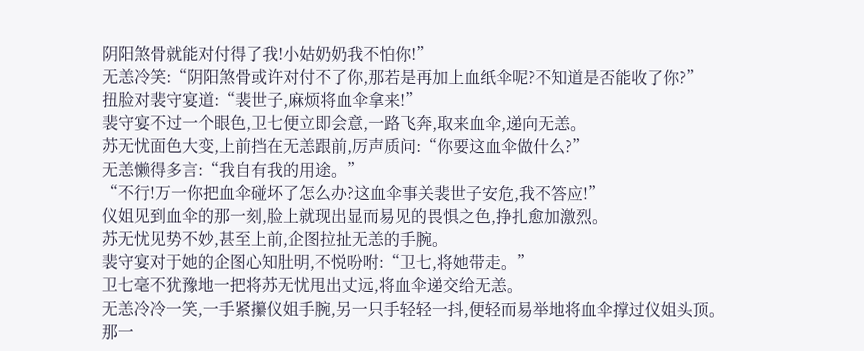阴阳煞骨就能对付得了我!小姑奶奶我不怕你!”
无恙冷笑:“阴阳煞骨或许对付不了你,那若是再加上血纸伞呢?不知道是否能收了你?”
扭脸对裴守宴道:“裴世子,麻烦将血伞拿来!”
裴守宴不过一个眼色,卫七便立即会意,一路飞奔,取来血伞,递向无恙。
苏无忧面色大变,上前挡在无恙跟前,厉声质问:“你要这血伞做什么?”
无恙懒得多言:“我自有我的用途。”
“不行!万一你把血伞碰坏了怎么办?这血伞事关裴世子安危,我不答应!”
仪姐见到血伞的那一刻,脸上就现出显而易见的畏惧之色,挣扎愈加激烈。
苏无忧见势不妙,甚至上前,企图拉扯无恙的手腕。
裴守宴对于她的企图心知肚明,不悦吩咐:“卫七,将她带走。”
卫七毫不犹豫地一把将苏无忧甩出丈远,将血伞递交给无恙。
无恙冷冷一笑,一手紧攥仪姐手腕,另一只手轻轻一抖,便轻而易举地将血伞撑过仪姐头顶。
那一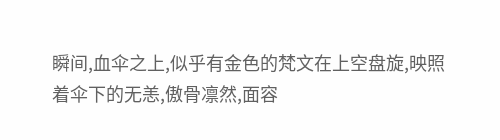瞬间,血伞之上,似乎有金色的梵文在上空盘旋,映照着伞下的无恙,傲骨凛然,面容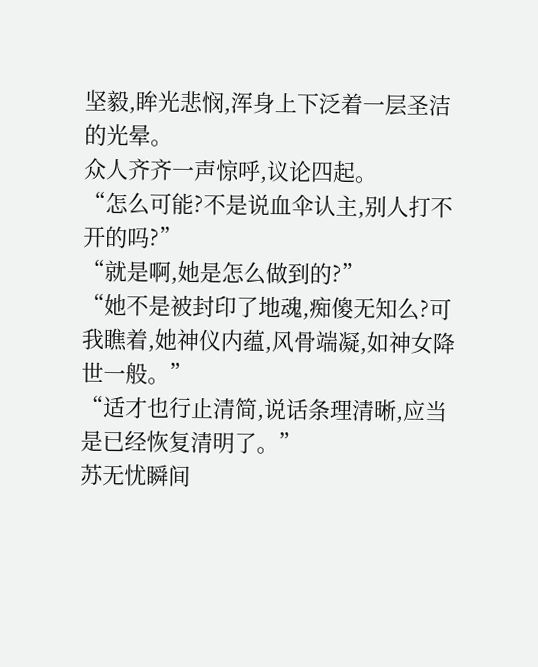坚毅,眸光悲悯,浑身上下泛着一层圣洁的光晕。
众人齐齐一声惊呼,议论四起。
“怎么可能?不是说血伞认主,别人打不开的吗?”
“就是啊,她是怎么做到的?”
“她不是被封印了地魂,痴傻无知么?可我瞧着,她神仪内蕴,风骨端凝,如神女降世一般。”
“适才也行止清简,说话条理清晰,应当是已经恢复清明了。”
苏无忧瞬间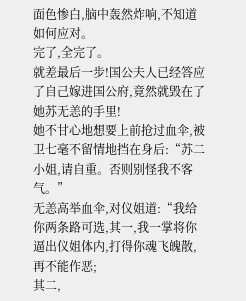面色惨白,脑中轰然炸响,不知道如何应对。
完了,全完了。
就差最后一步!国公夫人已经答应了自己嫁进国公府,竟然就毁在了她苏无恙的手里!
她不甘心地想要上前抢过血伞,被卫七毫不留情地挡在身后:“苏二小姐,请自重。否则别怪我不客气。”
无恙高举血伞,对仪姐道:“我给你两条路可选,其一,我一掌将你逼出仪姐体内,打得你魂飞魄散,再不能作恶;
其二,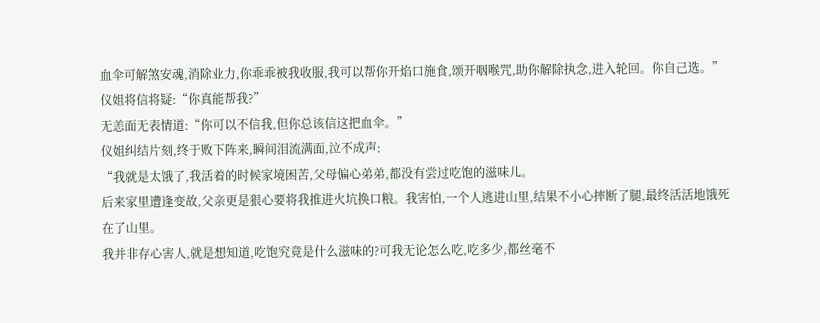血伞可解煞安魂,消除业力,你乖乖被我收服,我可以帮你开焰口施食,颂开咽喉咒,助你解除执念,进入轮回。你自己选。”
仪姐将信将疑:“你真能帮我?”
无恙面无表情道:“你可以不信我,但你总该信这把血伞。”
仪姐纠结片刻,终于败下阵来,瞬间泪流满面,泣不成声:
“我就是太饿了,我活着的时候家境困苦,父母偏心弟弟,都没有尝过吃饱的滋味儿。
后来家里遭逢变故,父亲更是狠心要将我推进火坑换口粮。我害怕,一个人逃进山里,结果不小心摔断了腿,最终活活地饿死在了山里。
我并非存心害人,就是想知道,吃饱究竟是什么滋味的?可我无论怎么吃,吃多少,都丝毫不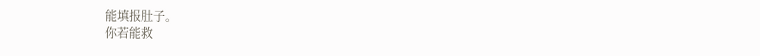能填报肚子。
你若能救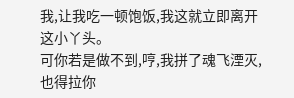我,让我吃一顿饱饭,我这就立即离开这小丫头。
可你若是做不到,哼,我拼了魂飞湮灭,也得拉你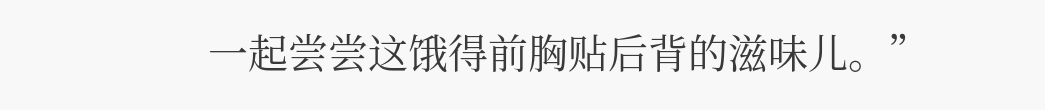一起尝尝这饿得前胸贴后背的滋味儿。”